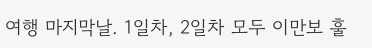여행 마지막날. 1일차, 2일차 모두 이만보 훌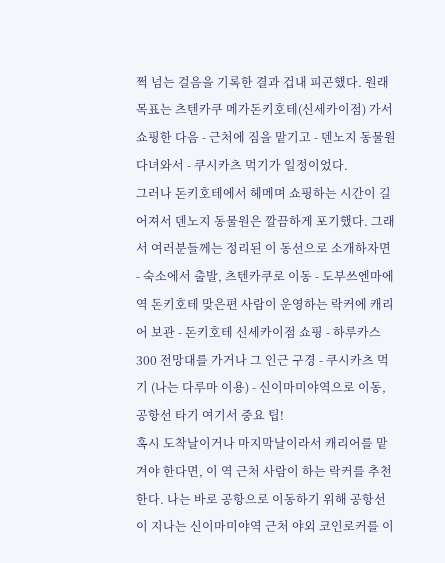쩍 넘는 걸음을 기록한 결과 겁내 피곤했다. 원래 목표는 츠텐카쿠 메가돈키호테(신세카이점) 가서 쇼핑한 다음 - 근처에 짐을 맡기고 - 덴노지 동물원 다녀와서 - 쿠시카츠 먹기가 일정이었다.
그러나 돈키호테에서 헤메며 쇼핑하는 시간이 길어져서 덴노지 동물원은 깔끔하게 포기했다. 그래서 여러분들께는 정리된 이 동선으로 소개하자면 - 숙소에서 출발, 츠텐카쿠로 이동 - 도부쓰엔마에역 돈키호테 맞은편 사람이 운영하는 락커에 캐리어 보관 - 돈키호테 신세카이점 쇼핑 - 하루카스 300 전망대를 가거나 그 인근 구경 - 쿠시카츠 먹기 (나는 다루마 이용) - 신이마미야역으로 이동, 공항선 타기 여기서 중요 팁!
혹시 도착날이거나 마지막날이라서 캐리어를 맡겨야 한다면, 이 역 근처 사람이 하는 락커를 추천한다. 나는 바로 공항으로 이동하기 위해 공항선이 지나는 신이마미야역 근처 야외 코인로커를 이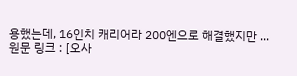용했는데, 16인치 캐리어라 200엔으로 해결했지만 ...
원문 링크 : [오사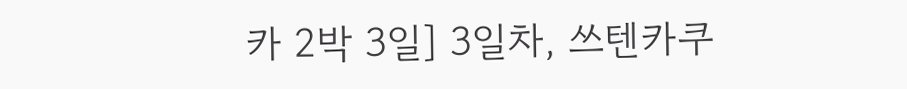카 2박 3일] 3일차, 쓰텐카쿠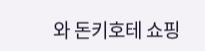와 돈키호테 쇼핑